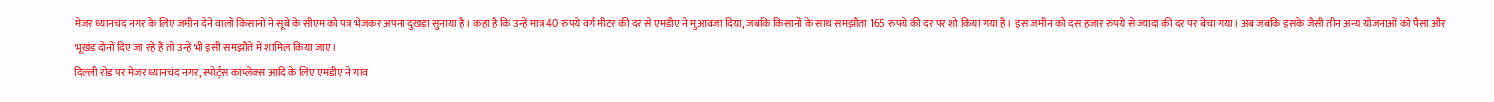मेजर ध्यानचंद नगर के लिए जमीन देने वालों किसानों ने सूबे के सीएम को पत्र भेजकर अपना दुखड़ा सुनाया है। कहा है कि उन्हें मात्र 40 रुपये वर्ग मीटर की दर से एमडीए ने मुआवजा दिया, जबकि किसानों के साथ समझौता 165 रुपये की दर पर शो किया गया है। इस जमीन को दस हजार रुपये से ज्यादा की दर पर बेचा गया। अब जबकि इसके जैसी तीन अन्य योजनाओं को पैसा और भूखंड दोनों दिए जा रहे हैं तो उन्हें भी इसी समझौते में शामिल किया जाए।
दिल्ली रोड पर मेजर ध्यानचंद नगर, स्पोर्ट्स कांप्लेक्स आदि के लिए एमडीए ने गांव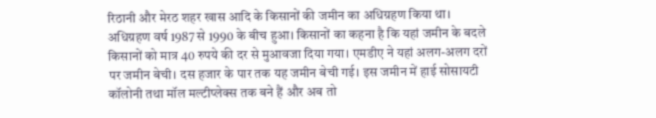रिठानी और मेरठ शहर खास आदि के किसानों की जमीन का अधिग्रहण किया था। अधिग्रहण वर्ष 1987 से 1990 के बीच हुआ। किसानों का कहना है कि यहां जमीन के बदले किसानों को मात्र 40 रुपये की दर से मुआवजा दिया गया। एमडीए ने यहां अलग-अलग दरों पर जमीन बेची। दस हजार के पार तक यह जमीन बेची गई। इस जमीन में हाई सोसायटी कॉलोनी तथा मॉल मल्टीप्लेक्स तक बने हैं और अब तो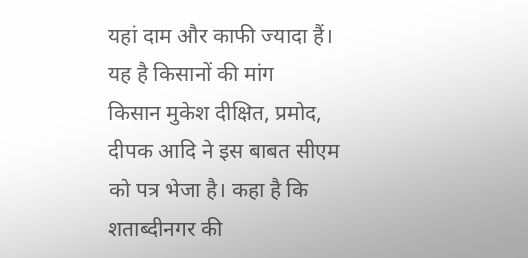यहां दाम और काफी ज्यादा हैं।
यह है किसानों की मांग
किसान मुकेश दीक्षित, प्रमोद, दीपक आदि ने इस बाबत सीएम को पत्र भेजा है। कहा है कि शताब्दीनगर की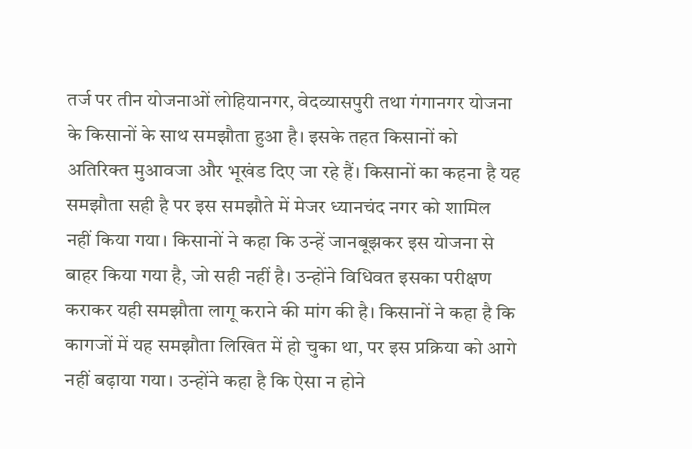तर्ज पर तीन योजनाओं लोहियानगर, वेदव्यासपुरी तथा गंगानगर योजना के किसानों के साथ समझौता हुआ है। इसके तहत किसानों को अतिरिक्त मुआवजा और भूखंड दिए जा रहे हैं। किसानों का कहना है यह समझौता सही है पर इस समझौते में मेजर ध्यानचंद नगर को शामिल नहीं किया गया। किसानों ने कहा कि उन्हें जानबूझकर इस योजना से बाहर किया गया है, जो सही नहीं है। उन्होंने विधिवत इसका परीक्षण कराकर यही समझौता लागू कराने की मांग की है। किसानों ने कहा है कि कागजों में यह समझौता लिखित में हो चुका था, पर इस प्रक्रिया को आगे नहीं बढ़ाया गया। उन्होंने कहा है कि ऐसा न होने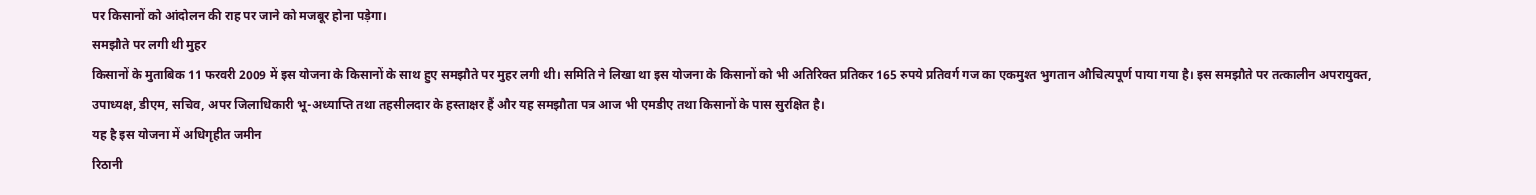पर किसानों को आंदोलन की राह पर जाने को मजबूर होना पड़ेगा।
समझौते पर लगी थी मुहर
किसानों के मुताबिक 11 फरवरी 2009 में इस योजना के किसानों के साथ हुए समझौते पर मुहर लगी थी। समिति ने लिखा था इस योजना के किसानों को भी अतिरिक्त प्रतिकर 165 रुपये प्रतिवर्ग गज का एकमुश्त भुगतान औचित्यपूर्ण पाया गया है। इस समझौते पर तत्कालीन अपरायुक्त, उपाध्यक्ष, डीएम, सचिव, अपर जिलाधिकारी भू-अध्याप्ति तथा तहसीलदार के हस्ताक्षर हैं और यह समझौता पत्र आज भी एमडीए तथा किसानों के पास सुरक्षित है।
यह है इस योजना में अधिगृहीत जमीन
रिठानी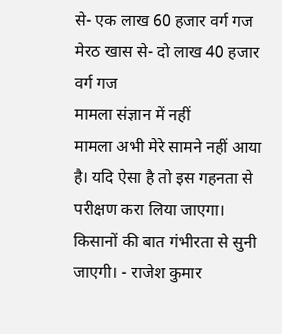से- एक लाख 60 हजार वर्ग गज
मेरठ खास से- दो लाख 40 हजार वर्ग गज
मामला संज्ञान में नहीं
मामला अभी मेरे सामने नहीं आया है। यदि ऐसा है तो इस गहनता से परीक्षण करा लिया जाएगा। किसानों की बात गंभीरता से सुनी जाएगी। - राजेश कुमार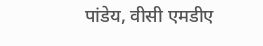पांडेय, वीसी एमडीए